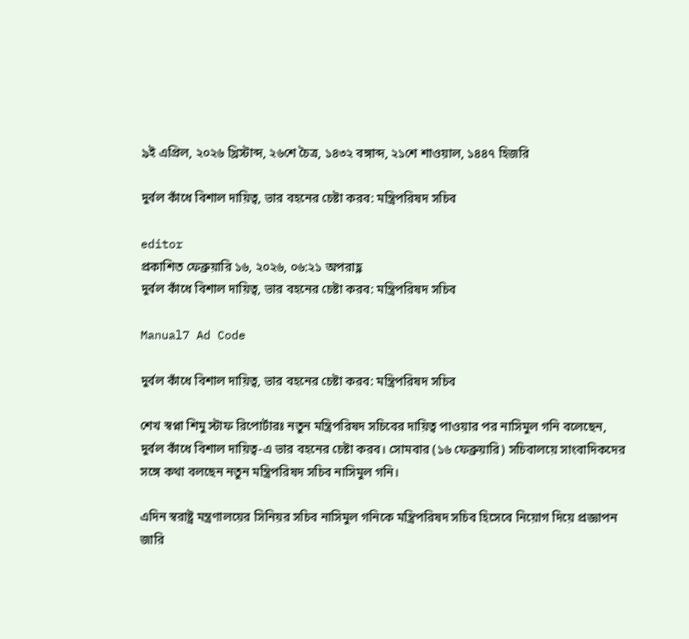৯ই এপ্রিল, ২০২৬ খ্রিস্টাব্দ, ২৬শে চৈত্র, ১৪৩২ বঙ্গাব্দ, ২১শে শাওয়াল, ১৪৪৭ হিজরি

দুর্বল কাঁধে বিশাল দায়িত্ব, ভার বহনের চেষ্টা করব: মন্ত্রিপরিষদ সচিব

editor
প্রকাশিত ফেব্রুয়ারি ১৬, ২০২৬, ০৬:২১ অপরাহ্ণ
দুর্বল কাঁধে বিশাল দায়িত্ব, ভার বহনের চেষ্টা করব: মন্ত্রিপরিষদ সচিব

Manual7 Ad Code

দুর্বল কাঁধে বিশাল দায়িত্ব, ভার বহনের চেষ্টা করব: মন্ত্রিপরিষদ সচিব

শেখ স্বপ্না শিমু স্টাফ রিপোর্টারঃ নতুন মন্ত্রিপরিষদ সচিবের দায়িত্ব পাওয়ার পর নাসিমুল গনি বলেছেন, দুর্বল কাঁধে বিশাল দায়িত্ব-এ ভার বহনের চেষ্টা করব। সোমবার (১৬ ফেব্রুয়ারি) সচিবালয়ে সাংবাদিকদের সঙ্গে কথা বলছেন নতুন মন্ত্রিপরিষদ সচিব নাসিমুল গনি।

এদিন স্বরাষ্ট্র মন্ত্রণালয়ের সিনিয়র সচিব নাসিমুল গনিকে মন্ত্রিপরিষদ সচিব হিসেবে নিয়োগ দিয়ে প্রজ্ঞাপন জারি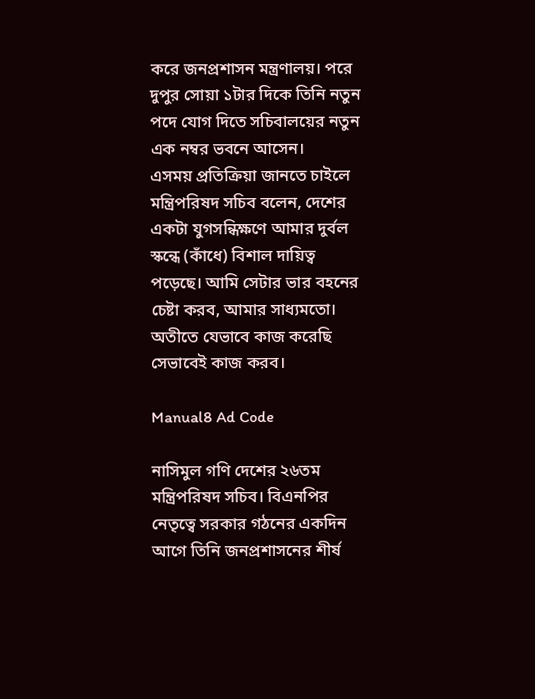করে জনপ্রশাসন মন্ত্রণালয়। পরে দুপুর সোয়া ১টার দিকে তিনি নতুন পদে যোগ দিতে সচিবালয়ের নতুন এক নম্বর ভবনে আসেন।
এসময় প্রতিক্রিয়া জানতে চাইলে মন্ত্রিপরিষদ সচিব বলেন, দেশের একটা যুগসন্ধিক্ষণে আমার দুর্বল স্কন্ধে (কাঁধে) বিশাল দায়িত্ব পড়েছে। আমি সেটার ভার বহনের চেষ্টা করব, আমার সাধ্যমতো। অতীতে যেভাবে কাজ করেছি সেভাবেই কাজ করব।

Manual8 Ad Code

নাসিমুল গণি দেশের ২৬তম মন্ত্রিপরিষদ সচিব। বিএনপির নেতৃত্বে সরকার গঠনের একদিন আগে তিনি জনপ্রশাসনের শীর্ষ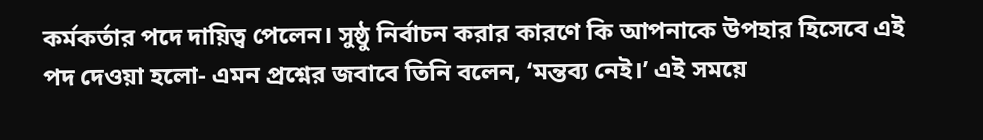কর্মকর্তার পদে দায়িত্ব পেলেন। সুষ্ঠু নির্বাচন করার কারণে কি আপনাকে উপহার হিসেবে এই পদ দেওয়া হলো- এমন প্রশ্নের জবাবে তিনি বলেন, ‘মন্তব্য নেই।’ এই সময়ে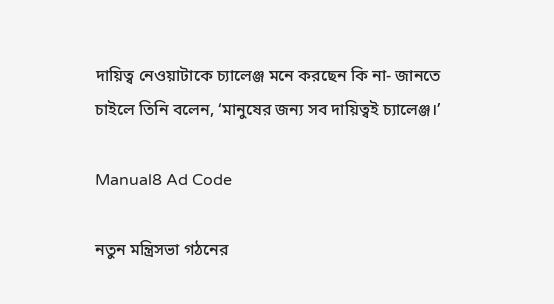দায়িত্ব নেওয়াটাকে চ্যালেঞ্জ মনে করছেন কি না- জানতে চাইলে তিনি বলেন, ‘মানুষের জন্য সব দায়িত্বই চ্যালেঞ্জ।’

Manual8 Ad Code

নতুন মন্ত্রিসভা গঠনের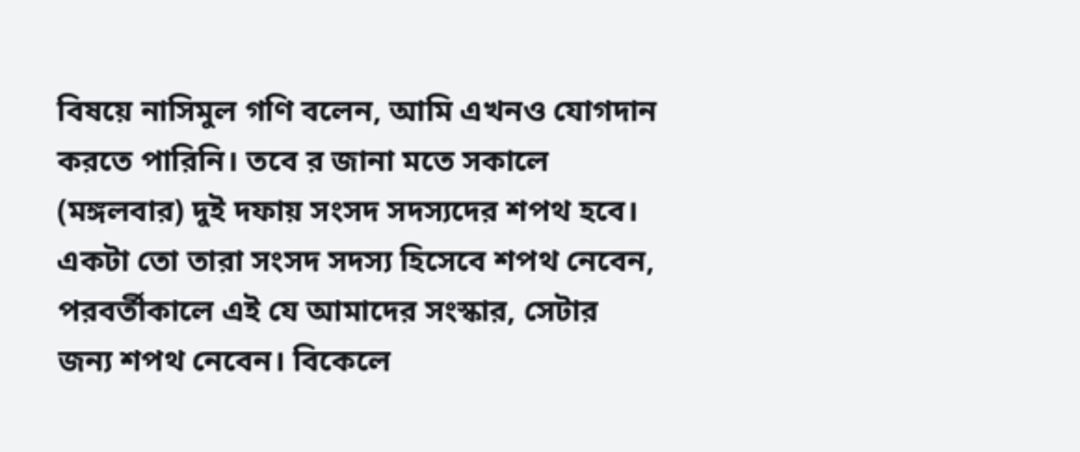বিষয়ে নাসিমুল গণি বলেন, আমি এখনও যোগদান করতে পারিনি। তবে র জানা মতে সকালে (মঙ্গলবার) দুই দফায় সংসদ সদস্যদের শপথ হবে। একটা তো তারা সংসদ সদস্য হিসেবে শপথ নেবেন, পরবর্তীকালে এই যে আমাদের সংস্কার, সেটার জন্য শপথ নেবেন। বিকেলে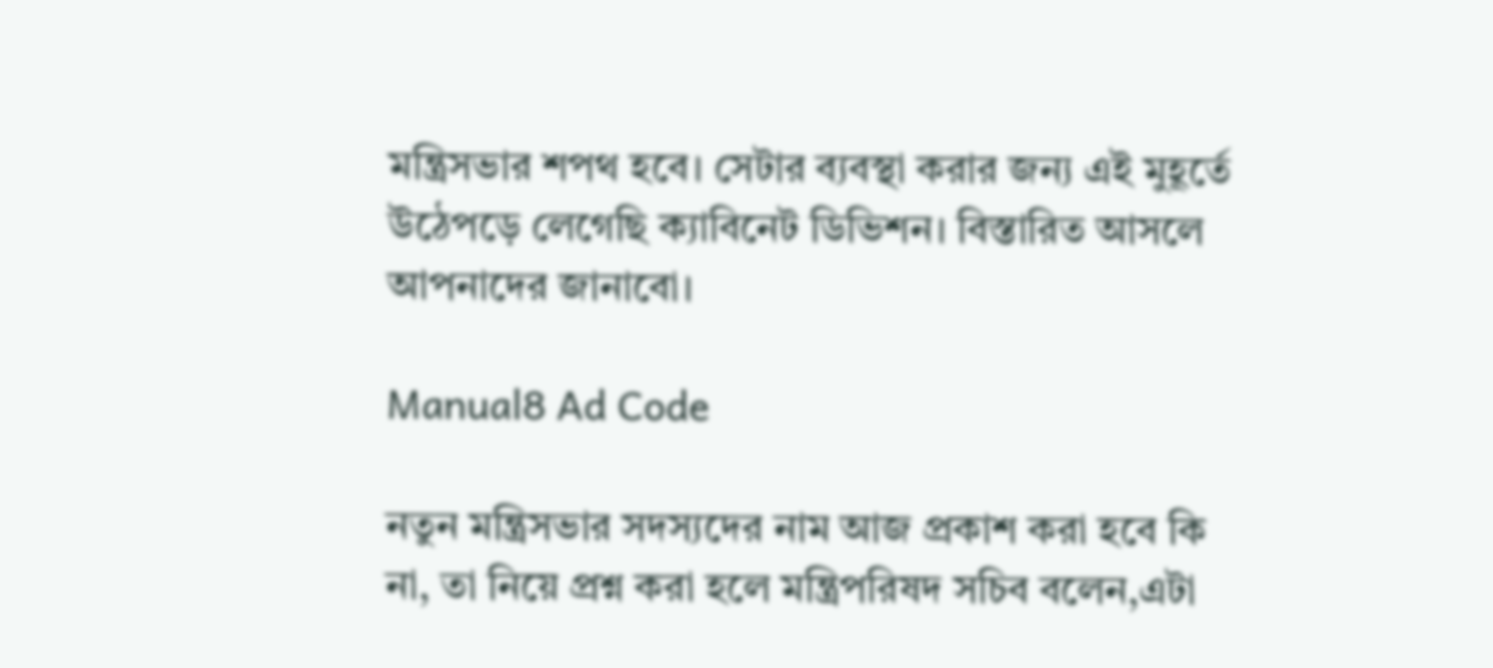মন্ত্রিসভার শপথ হবে। সেটার ব্যবস্থা করার জন্য এই মুহূর্তে উঠেপড়ে লেগেছি ক্যাবিনেট ডিভিশন। বিস্তারিত আসলে আপনাদের জানাবো।

Manual8 Ad Code

নতুন মন্ত্রিসভার সদস্যদের নাম আজ প্রকাশ করা হবে কি না, তা নিয়ে প্রশ্ন করা হলে মন্ত্রিপরিষদ সচিব বলেন,এটা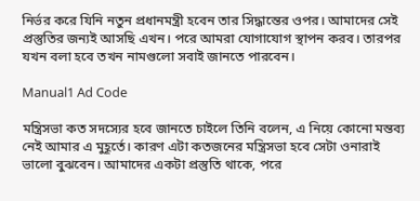নির্ভর করে যিনি নতুন প্রধানমন্ত্রী হবেন তার সিদ্ধান্তের ওপর। আমাদের সেই প্রস্তুতির জন্যই আসছি এখন। পরে আমরা যোগাযোগ স্থাপন করব। তারপর যখন বলা হবে তখন নামগুলো সবাই জানতে পারবেন।

Manual1 Ad Code

মন্ত্রিসভা কত সদস্যের হবে জানতে চাইলে তিনি বলেন, এ নিয়ে কোনো মন্তব্য নেই আমার এ মুহূর্তে। কারণ এটা কতজনের মন্ত্রিসভা হবে সেটা ওনারাই ভালো বুঝবেন। আমাদের একটা প্রস্তুতি থাকে, পরে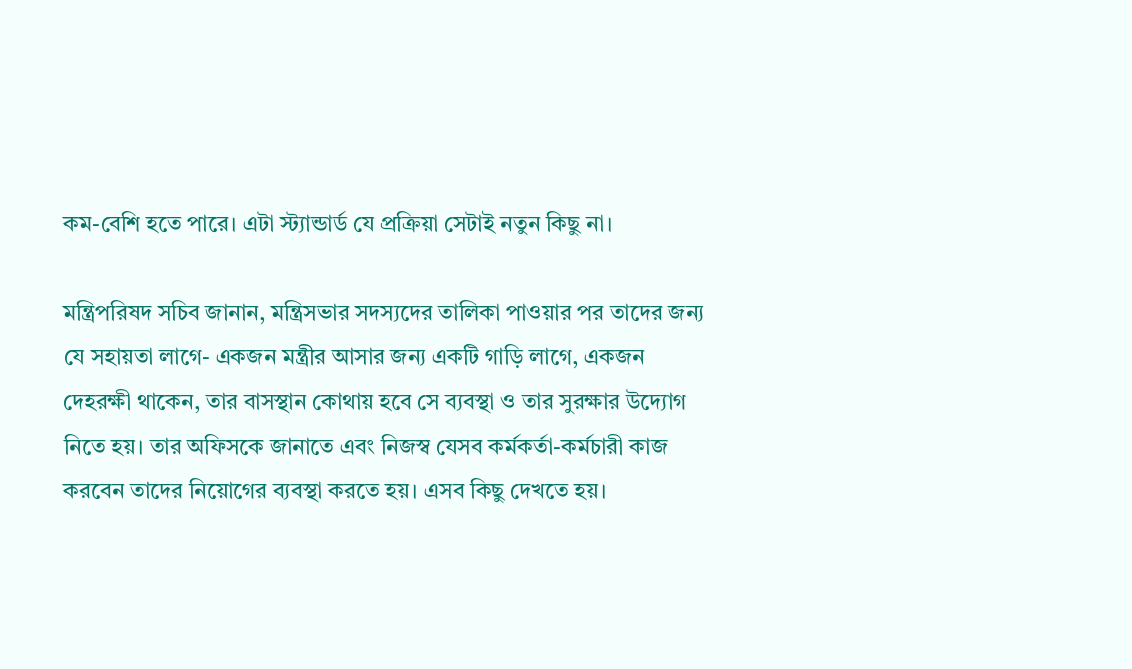কম-বেশি হতে পারে। এটা স্ট্যান্ডার্ড যে প্রক্রিয়া সেটাই নতুন কিছু না।

মন্ত্রিপরিষদ সচিব জানান, মন্ত্রিসভার সদস্যদের তালিকা পাওয়ার পর তাদের জন্য যে সহায়তা লাগে- একজন মন্ত্রীর আসার জন্য একটি গাড়ি লাগে, একজন দেহরক্ষী থাকেন, তার বাসস্থান কোথায় হবে সে ব্যবস্থা ও তার সুরক্ষার উদ্যোগ নিতে হয়। তার অফিসকে জানাতে এবং নিজস্ব যেসব কর্মকর্তা-কর্মচারী কাজ করবেন তাদের নিয়োগের ব্যবস্থা করতে হয়। এসব কিছু দেখতে হয়।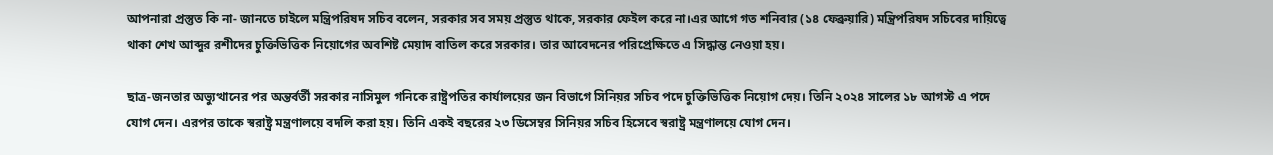আপনারা প্রস্তুত কি না- জানতে চাইলে মন্ত্রিপরিষদ সচিব বলেন, সরকার সব সময় প্রস্তুত থাকে, সরকার ফেইল করে না।এর আগে গত শনিবার (১৪ ফেব্রুয়ারি) মন্ত্রিপরিষদ সচিবের দায়িত্বে থাকা শেখ আব্দুর রশীদের চুক্তিভিত্তিক নিয়োগের অবশিষ্ট মেয়াদ বাতিল করে সরকার। তার আবেদনের পরিপ্রেক্ষিতে এ সিদ্ধান্ত নেওয়া হয়।

ছাত্র-জনতার অভ্যুত্থানের পর অন্তর্বর্তী সরকার নাসিমুল গনিকে রাষ্ট্রপতির কার্যালয়ের জন বিভাগে সিনিয়র সচিব পদে চুক্তিভিত্তিক নিয়োগ দেয়। তিনি ২০২৪ সালের ১৮ আগস্ট এ পদে যোগ দেন। এরপর তাকে স্বরাষ্ট্র মন্ত্রণালয়ে বদলি করা হয়। তিনি একই বছরের ২৩ ডিসেম্বর সিনিয়র সচিব হিসেবে স্বরাষ্ট্র মন্ত্রণালয়ে যোগ দেন।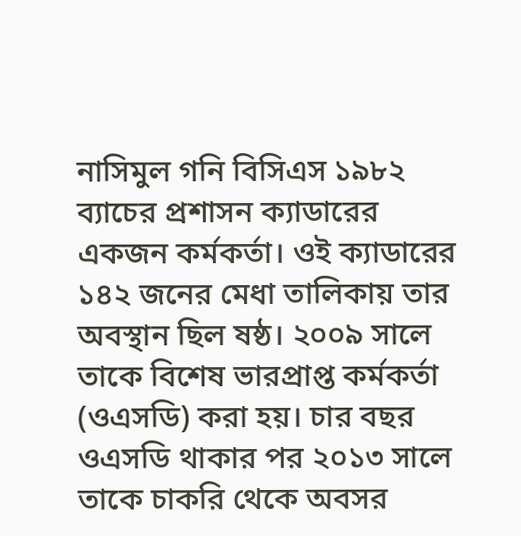নাসিমুল গনি বিসিএস ১৯৮২ ব্যাচের প্রশাসন ক্যাডারের একজন কর্মকর্তা। ওই ক্যাডারের ১৪২ জনের মেধা তালিকায় তার অবস্থান ছিল ষষ্ঠ। ২০০৯ সালে তাকে বিশেষ ভারপ্রাপ্ত কর্মকর্তা (ওএসডি) করা হয়। চার বছর ওএসডি থাকার পর ২০১৩ সালে তাকে চাকরি থেকে অবসর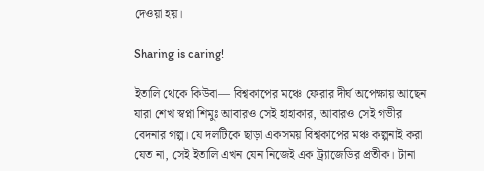দেওয়া হয়।

Sharing is caring!

ইতালি থেকে কিউবা— বিশ্বকাপের মঞ্চে ফেরার দীর্ঘ অপেক্ষায় আছেন যারা শেখ স্বপ্না শিমুঃ আবারও সেই হাহাকার, আবারও সেই গভীর বেদনার গল্প। যে দলটিকে ছাড়া একসময় বিশ্বকাপের মঞ্চ কল্পনাই করা যেত না, সেই ইতালি এখন যেন নিজেই এক ট্র্যাজেডির প্রতীক। টানা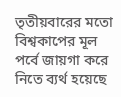তৃতীয়বারের মতো বিশ্বকাপের মূল পর্বে জায়গা করে নিতে ব্যর্থ হয়েছে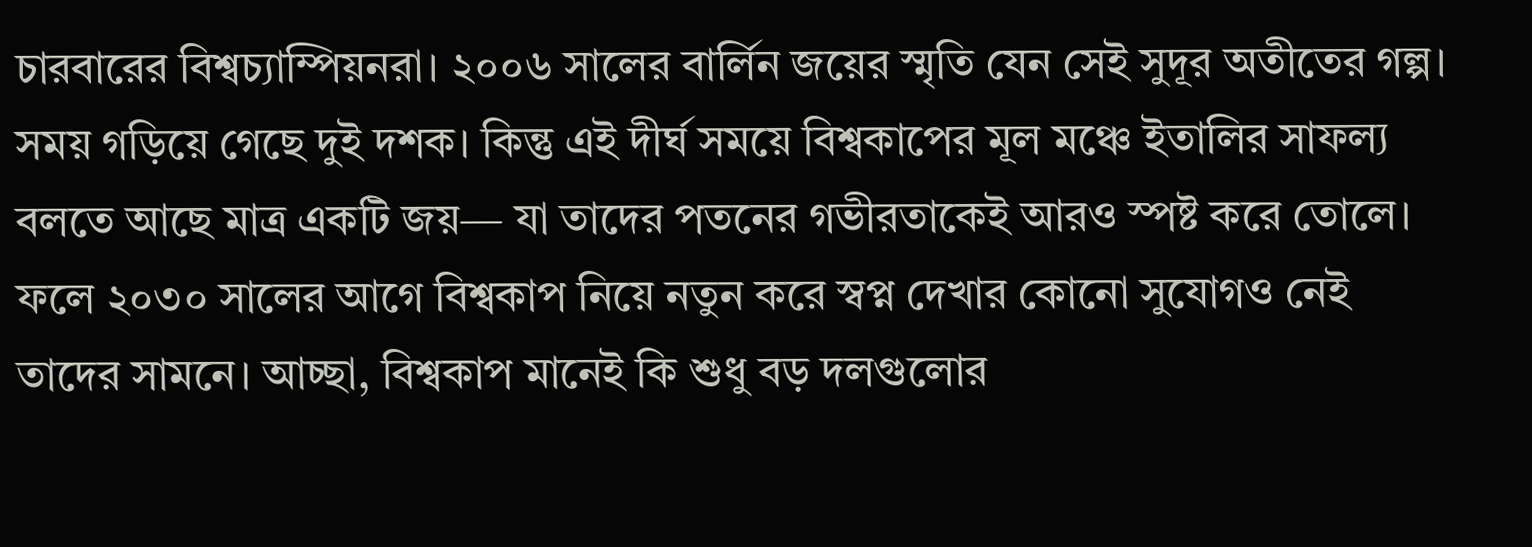চারবারের বিশ্বচ্যাম্পিয়নরা। ২০০৬ সালের বার্লিন জয়ের স্মৃতি যেন সেই সুদূর অতীতের গল্প। সময় গড়িয়ে গেছে দুই দশক। কিন্তু এই দীর্ঘ সময়ে বিশ্বকাপের মূল মঞ্চে ইতালির সাফল্য বলতে আছে মাত্র একটি জয়— যা তাদের পতনের গভীরতাকেই আরও স্পষ্ট করে তোলে। ফলে ২০৩০ সালের আগে বিশ্বকাপ নিয়ে নতুন করে স্বপ্ন দেখার কোনো সুযোগও নেই তাদের সামনে। আচ্ছা, বিশ্বকাপ মানেই কি শুধু বড় দলগুলোর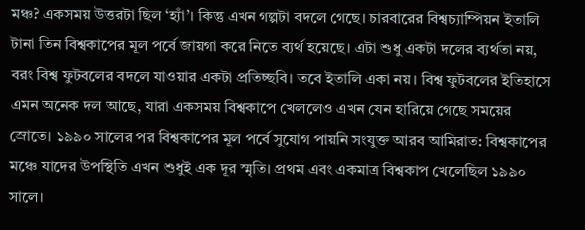মঞ্চ? একসময় উত্তরটা ছিল ‘হ্যাঁ’। কিন্তু এখন গল্পটা বদলে গেছে। চারবারের বিশ্বচ্যাম্পিয়ন ইতালি টানা তিন বিশ্বকাপের মূল পর্বে জায়গা করে নিতে ব্যর্থ হয়েছে। এটা শুধু একটা দলের ব্যর্থতা নয়, বরং বিশ্ব ফুটবলের বদলে যাওয়ার একটা প্রতিচ্ছবি। তবে ইতালি একা নয়। বিশ্ব ফুটবলের ইতিহাসে এমন অনেক দল আছে, যারা একসময় বিশ্বকাপে খেললেও এখন যেন হারিয়ে গেছে সময়ের স্রোতে। ১৯৯০ সালের পর বিশ্বকাপের মূল পর্বে সুযোগ পায়নি সংযুক্ত আরব আমিরাত: বিশ্বকাপের মঞ্চে যাদের উপস্থিতি এখন শুধুই এক দূর স্মৃতি। প্রথম এবং একমাত্র বিশ্বকাপ খেলেছিল ১৯৯০ সালে।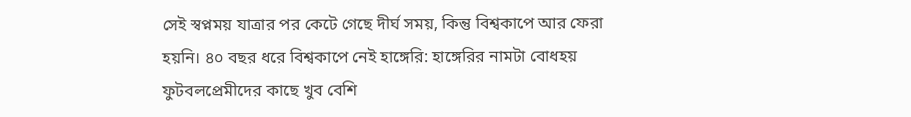সেই স্বপ্নময় যাত্রার পর কেটে গেছে দীর্ঘ সময়, কিন্তু বিশ্বকাপে আর ফেরা হয়নি। ৪০ বছর ধরে বিশ্বকাপে নেই হাঙ্গেরি: হাঙ্গেরির নামটা বোধহয় ফুটবলপ্রেমীদের কাছে খুব বেশি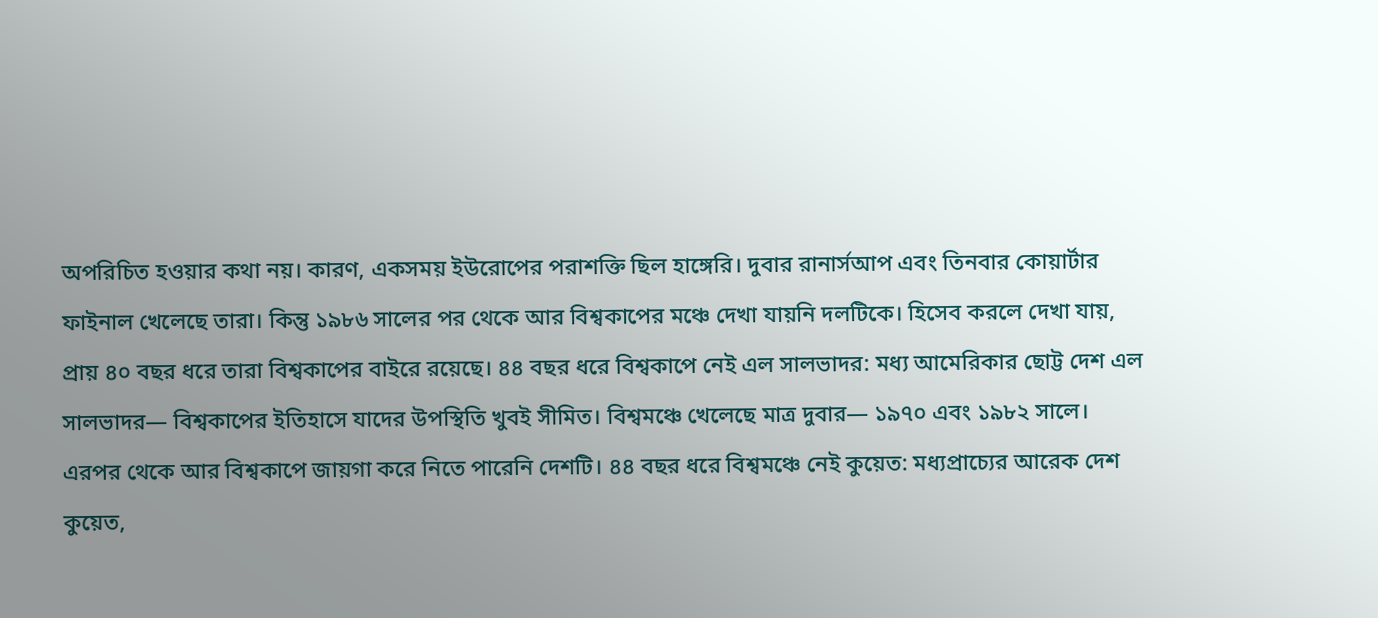অপরিচিত হওয়ার কথা নয়। কারণ, একসময় ইউরোপের পরাশক্তি ছিল হাঙ্গেরি। দুবার রানার্সআপ এবং তিনবার কোয়ার্টার ফাইনাল খেলেছে তারা। কিন্তু ১৯৮৬ সালের পর থেকে আর বিশ্বকাপের মঞ্চে দেখা যায়নি দলটিকে। হিসেব করলে দেখা যায়, প্রায় ৪০ বছর ধরে তারা বিশ্বকাপের বাইরে রয়েছে। ৪৪ বছর ধরে বিশ্বকাপে নেই এল সালভাদর: মধ্য আমেরিকার ছোট্ট দেশ এল সালভাদর— বিশ্বকাপের ইতিহাসে যাদের উপস্থিতি খুবই সীমিত। বিশ্বমঞ্চে খেলেছে মাত্র দুবার— ১৯৭০ এবং ১৯৮২ সালে। এরপর থেকে আর বিশ্বকাপে জায়গা করে নিতে পারেনি দেশটি। ৪৪ বছর ধরে বিশ্বমঞ্চে নেই কুয়েত: মধ্যপ্রাচ্যের আরেক দেশ কুয়েত,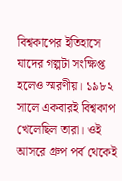বিশ্বকাপের ইতিহাসে যাদের গল্পটা সংক্ষিপ্ত হলেও স্মরণীয়। ১৯৮২ সালে একবারই বিশ্বকাপ খেলেছিল তারা। ওই আসরে গ্রুপ পর্ব থেকেই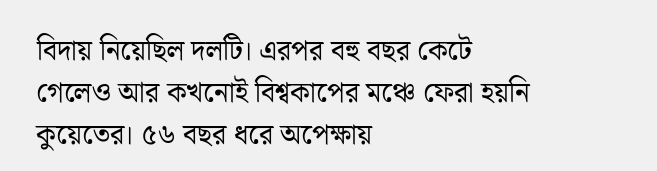বিদায় নিয়েছিল দলটি। এরপর বহু বছর কেটে গেলেও আর কখনোই বিশ্বকাপের মঞ্চে ফেরা হয়নি কুয়েতের। ৫৬ বছর ধরে অপেক্ষায়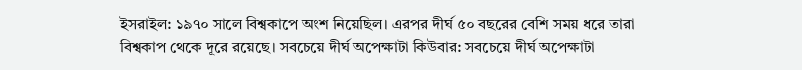ইসরাইল: ১৯৭০ সালে বিশ্বকাপে অংশ নিয়েছিল। এরপর দীর্ঘ ৫০ বছরের বেশি সময় ধরে তারা বিশ্বকাপ থেকে দূরে রয়েছে। সবচেয়ে দীর্ঘ অপেক্ষাটা কিউবার: সবচেয়ে দীর্ঘ অপেক্ষাটা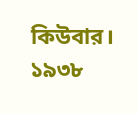কিউবার। ১৯৩৮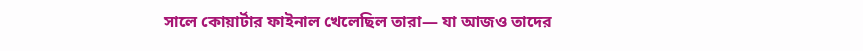সালে কোয়ার্টার ফাইনাল খেলেছিল তারা— যা আজও তাদের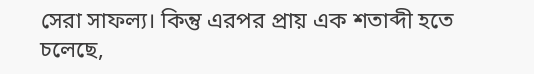সেরা সাফল্য। কিন্তু এরপর প্রায় এক শতাব্দী হতে চলেছে,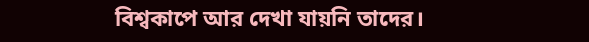বিশ্বকাপে আর দেখা যায়নি তাদের।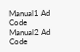Manual1 Ad Code
Manual2 Ad Code